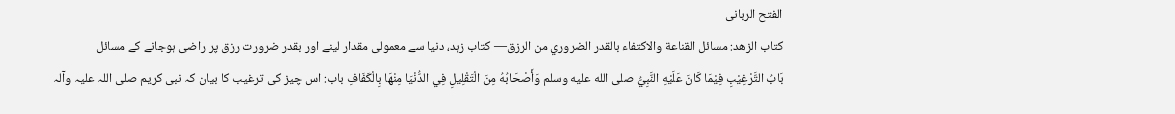الفتح الربانی
كتاب الزهد: مسائل القناعة والاكتفاء بالقدر الضروري من الرزق— کتاب زہد، دنیا سے معمولی مقدار لینے اور بقدر ضرورت رزق پر راضی ہوجانے کے مسائل
بَابُ التَّرْغِيْبِ فِيْمَا كَانَ عَلَيْهِ النَّبِيُّ صلى الله عليه وسلم وَأَصْحَابُهُ مِنَ الْتَقْلِيلِ فِي الدُّنْيَا مِنْهَا بِالْكَفَافِ باب: اس چیز کی ترغیب کا بیان کہ نبی کریم صلی اللہ علیہ وآلہ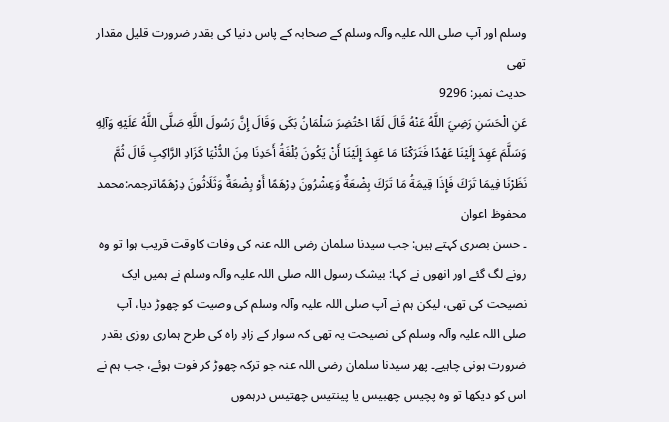وسلم اور آپ صلی اللہ علیہ وآلہ وسلم کے صحابہ کے پاس دنیا کی بقدر ضرورت قلیل مقدار تھی
حدیث نمبر: 9296
عَنِ الْحَسَنِ رَضِيَ اللَّهُ عَنْهُ قَالَ لَمَّا احْتُضِرَ سَلْمَانُ بَكَى وَقَالَ إِنَّ رَسُولَ اللَّهِ صَلَّى اللَّهُ عَلَيْهِ وَآلِهِ وَسَلَّمَ عَهِدَ إِلَيْنَا عَهْدًا فَتَرَكْنَا مَا عَهِدَ إِلَيْنَا أَنْ يَكُونَ بُلْغَةُ أَحَدِنَا مِنَ الدُّنْيَا كَزَادِ الرَّاكِبِ قَالَ ثُمَّ نَظَرْنَا فِيمَا تَرَكَ فَإِذَا قِيمَةُ مَا تَرَكَ بِضْعَةٌ وَعِشْرُونَ دِرْهَمًا أَوْ بِضْعَةٌ وَثَلَاثُونَ دِرْهَمًاترجمہ:محمد محفوظ اعوان
۔ حسن بصری کہتے ہیں: جب سیدنا سلمان رضی اللہ عنہ کی وفات کاوقت قریب ہوا تو وہ رونے لگ گئے اور انھوں نے کہا: بیشک رسول اللہ صلی اللہ علیہ وآلہ وسلم نے ہمیں ایک نصیحت کی تھی، لیکن ہم نے آپ صلی اللہ علیہ وآلہ وسلم کی وصیت کو چھوڑ دیا، آپ صلی اللہ علیہ وآلہ وسلم کی نصیحت یہ تھی کہ سوار کے زادِ راہ کی طرح ہماری روزی بقدر ضرورت ہونی چاہیے۔ پھر سیدنا سلمان رضی اللہ عنہ جو ترکہ چھوڑ کر فوت ہوئے، جب ہم نے اس کو دیکھا تو وہ پچیس چھبیس یا پینتیس چھتیس درہموں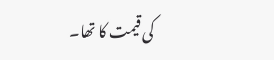کی قیمت کا تھا۔